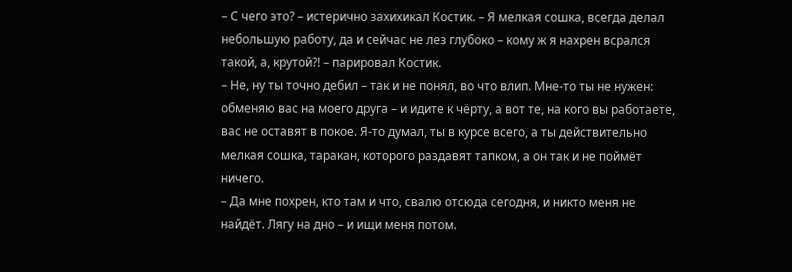– С чего это? – истерично захихикал Костик. – Я мелкая сошка, всегда делал небольшую работу, да и сейчас не лез глубоко – кому ж я нахрен всрался такой, а, крутой?! – парировал Костик.
– Не, ну ты точно дебил – так и не понял, во что влип. Мне-то ты не нужен: обменяю вас на моего друга – и идите к чёрту, а вот те, на кого вы работаете, вас не оставят в покое. Я-то думал, ты в курсе всего, а ты действительно мелкая сошка, таракан, которого раздавят тапком, а он так и не поймёт ничего.
– Да мне похрен, кто там и что, свалю отсюда сегодня, и никто меня не найдёт. Лягу на дно – и ищи меня потом.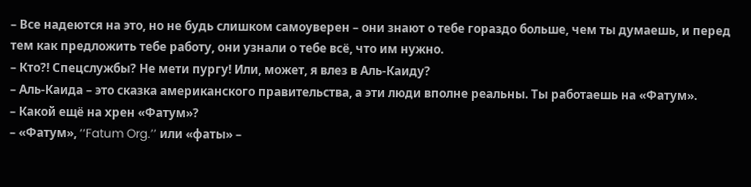– Все надеются на это, но не будь слишком самоуверен – они знают о тебе гораздо больше, чем ты думаешь, и перед тем как предложить тебе работу, они узнали о тебе всё, что им нужно.
– Кто?! Спецслужбы? Не мети пургу! Или, может, я влез в Аль-Каиду?
– Аль-Каида – это сказка американского правительства, а эти люди вполне реальны. Ты работаешь на «Фатум».
– Какой ещё на хрен «Фатум»?
– «Фатум», ‘‘Fatum Org.’’ или «фаты» –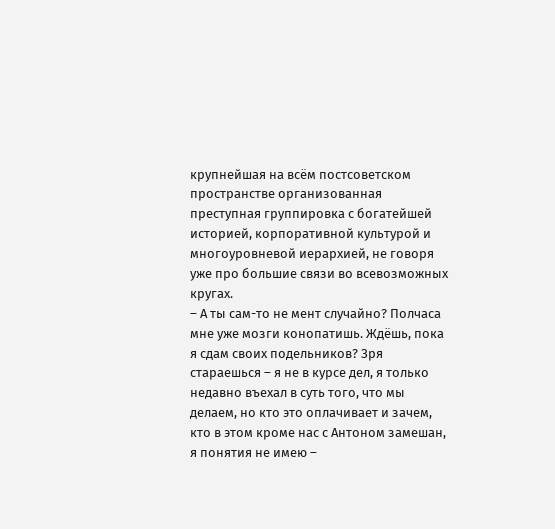крупнейшая на всём постсоветском пространстве организованная преступная группировка с богатейшей историей, корпоративной культурой и многоуровневой иерархией, не говоря уже про большие связи во всевозможных кругах.
– А ты сам-то не мент случайно? Полчаса мне уже мозги конопатишь. Ждёшь, пока я сдам своих подельников? Зря стараешься – я не в курсе дел, я только недавно въехал в суть того, что мы делаем, но кто это оплачивает и зачем, кто в этом кроме нас с Антоном замешан, я понятия не имею –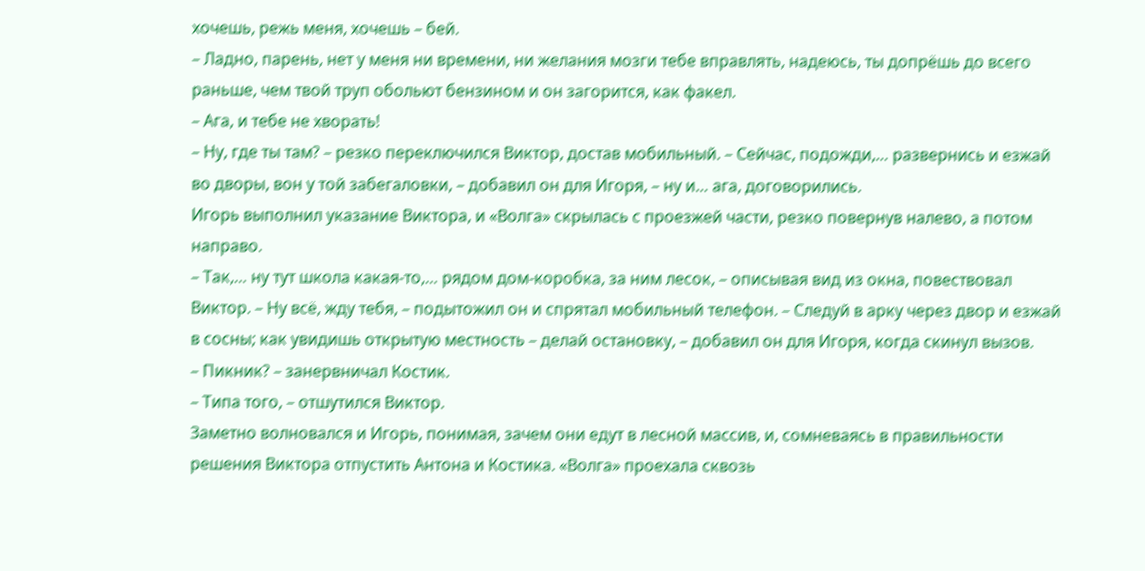хочешь, режь меня, хочешь – бей.
– Ладно, парень, нет у меня ни времени, ни желания мозги тебе вправлять, надеюсь, ты допрёшь до всего раньше, чем твой труп обольют бензином и он загорится, как факел.
– Ага, и тебе не хворать!
– Ну, где ты там? – резко переключился Виктор, достав мобильный. – Сейчас, подожди,… развернись и езжай во дворы, вон у той забегаловки, – добавил он для Игоря, – ну и… ага, договорились.
Игорь выполнил указание Виктора, и «Волга» скрылась с проезжей части, резко повернув налево, а потом направо.
– Так,… ну тут школа какая-то,… рядом дом-коробка, за ним лесок, – описывая вид из окна, повествовал Виктор. – Ну всё, жду тебя, – подытожил он и спрятал мобильный телефон. – Следуй в арку через двор и езжай в сосны; как увидишь открытую местность – делай остановку, – добавил он для Игоря, когда скинул вызов.
– Пикник? – занервничал Костик.
– Типа того, – отшутился Виктор.
Заметно волновался и Игорь, понимая, зачем они едут в лесной массив, и, сомневаясь в правильности решения Виктора отпустить Антона и Костика. «Волга» проехала сквозь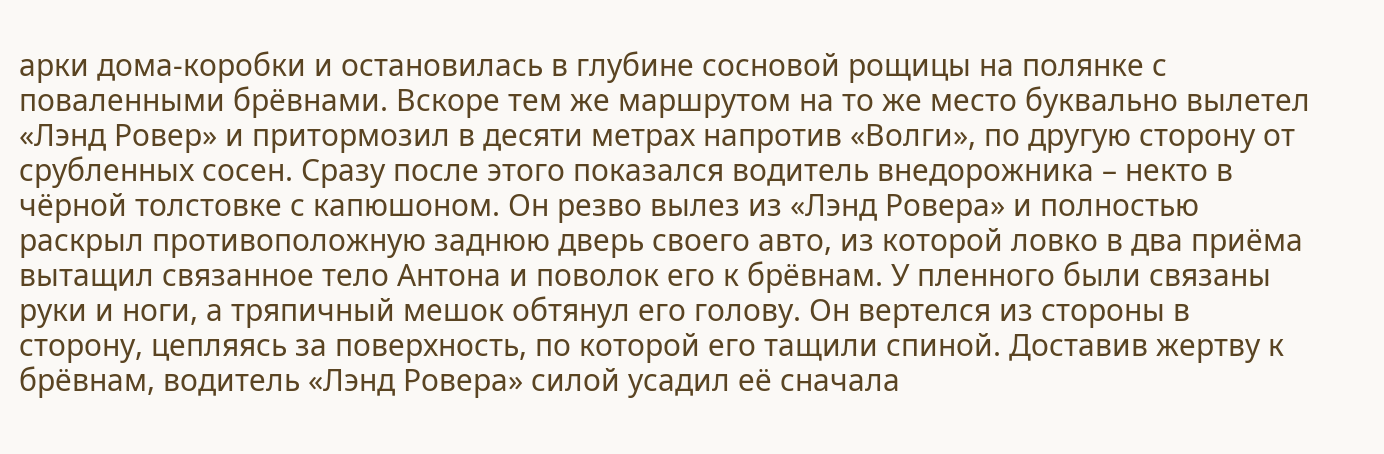арки дома-коробки и остановилась в глубине сосновой рощицы на полянке с поваленными брёвнами. Вскоре тем же маршрутом на то же место буквально вылетел «Лэнд Ровер» и притормозил в десяти метрах напротив «Волги», по другую сторону от срубленных сосен. Сразу после этого показался водитель внедорожника – некто в чёрной толстовке с капюшоном. Он резво вылез из «Лэнд Ровера» и полностью раскрыл противоположную заднюю дверь своего авто, из которой ловко в два приёма вытащил связанное тело Антона и поволок его к брёвнам. У пленного были связаны руки и ноги, а тряпичный мешок обтянул его голову. Он вертелся из стороны в сторону, цепляясь за поверхность, по которой его тащили спиной. Доставив жертву к брёвнам, водитель «Лэнд Ровера» силой усадил её сначала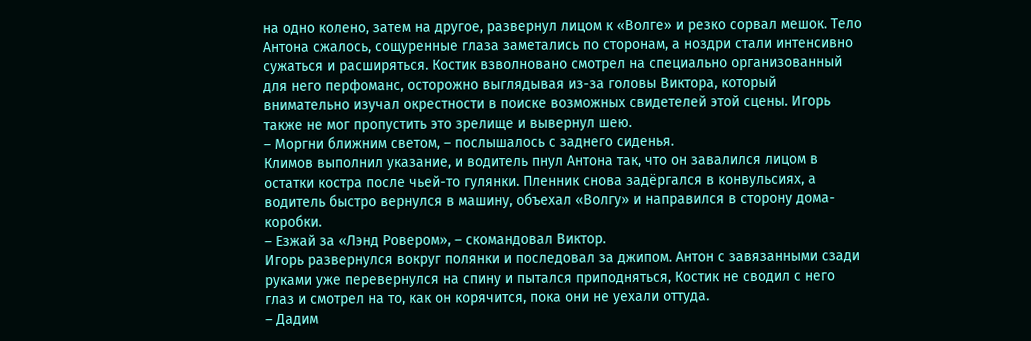на одно колено, затем на другое, развернул лицом к «Волге» и резко сорвал мешок. Тело Антона сжалось, сощуренные глаза заметались по сторонам, а ноздри стали интенсивно сужаться и расширяться. Костик взволновано смотрел на специально организованный для него перфоманс, осторожно выглядывая из-за головы Виктора, который внимательно изучал окрестности в поиске возможных свидетелей этой сцены. Игорь также не мог пропустить это зрелище и вывернул шею.
– Моргни ближним светом, – послышалось с заднего сиденья.
Климов выполнил указание, и водитель пнул Антона так, что он завалился лицом в остатки костра после чьей-то гулянки. Пленник снова задёргался в конвульсиях, а водитель быстро вернулся в машину, объехал «Волгу» и направился в сторону дома-коробки.
– Езжай за «Лэнд Ровером», – скомандовал Виктор.
Игорь развернулся вокруг полянки и последовал за джипом. Антон с завязанными сзади руками уже перевернулся на спину и пытался приподняться, Костик не сводил с него глаз и смотрел на то, как он корячится, пока они не уехали оттуда.
– Дадим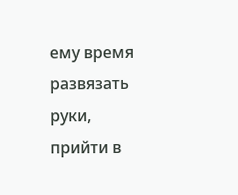ему время развязать руки, прийти в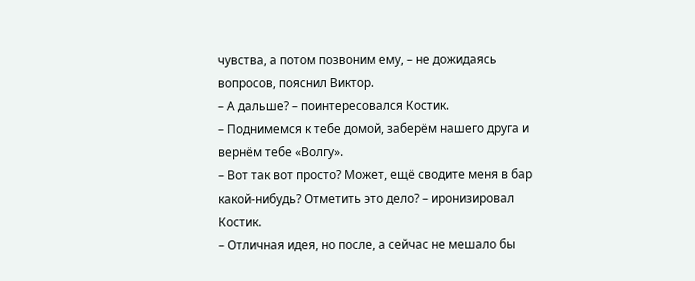чувства, а потом позвоним ему, – не дожидаясь вопросов, пояснил Виктор.
– А дальше? – поинтересовался Костик.
– Поднимемся к тебе домой, заберём нашего друга и вернём тебе «Волгу».
– Вот так вот просто? Может, ещё сводите меня в бар какой-нибудь? Отметить это дело? – иронизировал Костик.
– Отличная идея, но после, а сейчас не мешало бы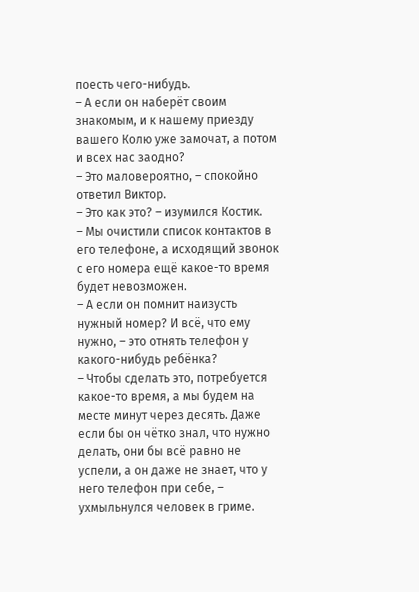поесть чего-нибудь.
– А если он наберёт своим знакомым, и к нашему приезду вашего Колю уже замочат, а потом и всех нас заодно?
– Это маловероятно, – спокойно ответил Виктор.
– Это как это? – изумился Костик.
– Мы очистили список контактов в его телефоне, а исходящий звонок с его номера ещё какое-то время будет невозможен.
– А если он помнит наизусть нужный номер? И всё, что ему нужно, – это отнять телефон у какого-нибудь ребёнка?
– Чтобы сделать это, потребуется какое-то время, а мы будем на месте минут через десять. Даже если бы он чётко знал, что нужно делать, они бы всё равно не успели, а он даже не знает, что у него телефон при себе, – ухмыльнулся человек в гриме.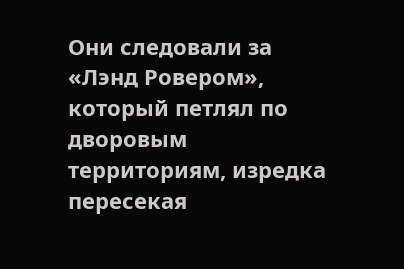Они следовали за «Лэнд Ровером», который петлял по дворовым территориям, изредка пересекая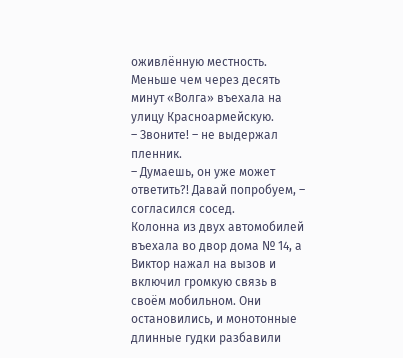оживлённую местность. Меньше чем через десять минут «Волга» въехала на улицу Красноармейскую.
– Звоните! – не выдержал пленник.
– Думаешь, он уже может ответить?! Давай попробуем, – согласился сосед.
Колонна из двух автомобилей въехала во двор дома № 14, а Виктор нажал на вызов и включил громкую связь в своём мобильном. Они остановились, и монотонные длинные гудки разбавили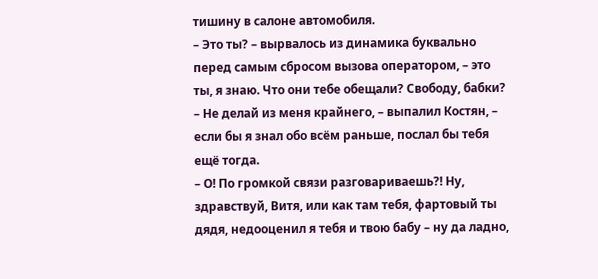тишину в салоне автомобиля.
– Это ты? – вырвалось из динамика буквально перед самым сбросом вызова оператором, – это ты, я знаю. Что они тебе обещали? Свободу, бабки?
– Не делай из меня крайнего, – выпалил Костян, – если бы я знал обо всём раньше, послал бы тебя ещё тогда.
– О! По громкой связи разговариваешь?! Ну, здравствуй, Витя, или как там тебя, фартовый ты дядя, недооценил я тебя и твою бабу – ну да ладно,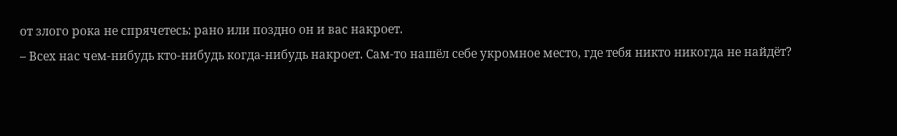от злого рока не спрячетесь: рано или поздно он и вас накроет.
– Всех нас чем-нибудь кто-нибудь когда-нибудь накроет. Сам-то нашёл себе укромное место, где тебя никто никогда не найдёт?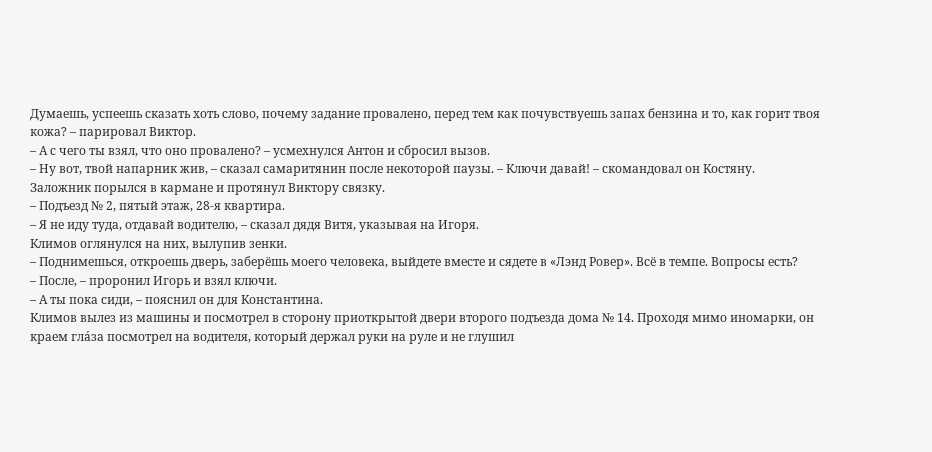Думаешь, успеешь сказать хоть слово, почему задание провалено, перед тем как почувствуешь запах бензина и то, как горит твоя кожа? – парировал Виктор.
– А с чего ты взял, что оно провалено? – усмехнулся Антон и сбросил вызов.
– Ну вот, твой напарник жив, – сказал самаритянин после некоторой паузы. – Ключи давай! – скомандовал он Костяну.
Заложник порылся в кармане и протянул Виктору связку.
– Подъезд № 2, пятый этаж, 28-я квартира.
– Я не иду туда, отдавай водителю, – сказал дядя Витя, указывая на Игоря.
Климов оглянулся на них, вылупив зенки.
– Поднимешься, откроешь дверь, заберёшь моего человека, выйдете вместе и сядете в «Лэнд Ровер». Всё в темпе. Вопросы есть?
– После, – проронил Игорь и взял ключи.
– А ты пока сиди, – пояснил он для Константина.
Климов вылез из машины и посмотрел в сторону приоткрытой двери второго подъезда дома № 14. Проходя мимо иномарки, он краем глáза посмотрел на водителя, который держал руки на руле и не глушил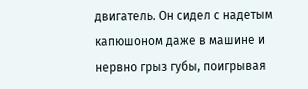двигатель. Он сидел с надетым капюшоном даже в машине и нервно грыз губы, поигрывая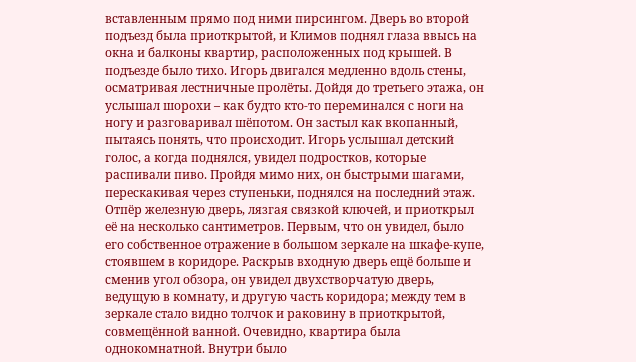вставленным прямо под ними пирсингом. Дверь во второй подъезд была приоткрытой, и Климов поднял глаза ввысь на окна и балконы квартир, расположенных под крышей. В подъезде было тихо. Игорь двигался медленно вдоль стены, осматривая лестничные пролёты. Дойдя до третьего этажа, он услышал шорохи – как будто кто-то переминался с ноги на ногу и разговаривал шёпотом. Он застыл как вкопанный, пытаясь понять, что происходит. Игорь услышал детский голос, а когда поднялся, увидел подростков, которые распивали пиво. Пройдя мимо них, он быстрыми шагами, перескакивая через ступеньки, поднялся на последний этаж. Отпёр железную дверь, лязгая связкой ключей, и приоткрыл её на несколько сантиметров. Первым, что он увидел, было его собственное отражение в большом зеркале на шкафе-купе, стоявшем в коридоре. Раскрыв входную дверь ещё больше и сменив угол обзора, он увидел двухстворчатую дверь, ведущую в комнату, и другую часть коридора; между тем в зеркале стало видно толчок и раковину в приоткрытой, совмещённой ванной. Очевидно, квартира была однокомнатной. Внутри было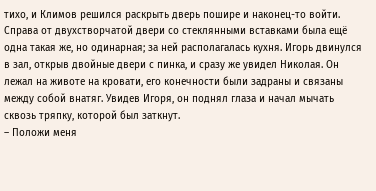тихо, и Климов решился раскрыть дверь пошире и наконец-то войти. Справа от двухстворчатой двери со стеклянными вставками была ещё одна такая же, но одинарная; за ней располагалась кухня. Игорь двинулся в зал, открыв двойные двери с пинка, и сразу же увидел Николая. Он лежал на животе на кровати, его конечности были задраны и связаны между собой внатяг. Увидев Игоря, он поднял глаза и начал мычать сквозь тряпку, которой был заткнут.
– Положи меня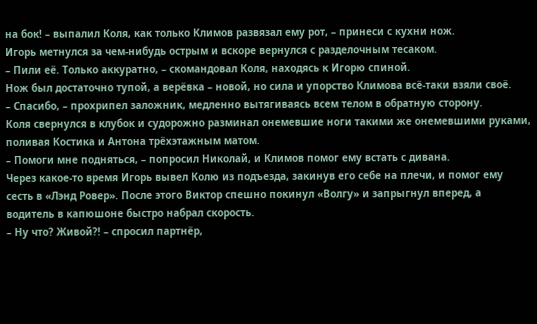на бок! – выпалил Коля, как только Климов развязал ему рот, – принеси с кухни нож.
Игорь метнулся за чем-нибудь острым и вскоре вернулся с разделочным тесаком.
– Пили её. Только аккуратно, – скомандовал Коля, находясь к Игорю спиной.
Нож был достаточно тупой, а верёвка – новой, но сила и упорство Климова всё-таки взяли своё.
– Спасибо, – прохрипел заложник, медленно вытягиваясь всем телом в обратную сторону.
Коля свернулся в клубок и судорожно разминал онемевшие ноги такими же онемевшими руками, поливая Костика и Антона трёхэтажным матом.
– Помоги мне подняться, – попросил Николай, и Климов помог ему встать с дивана.
Через какое-то время Игорь вывел Колю из подъезда, закинув его себе на плечи, и помог ему сесть в «Лэнд Ровер». После этого Виктор спешно покинул «Волгу» и запрыгнул вперед, а водитель в капюшоне быстро набрал скорость.
– Ну что? Живой?! – спросил партнёр,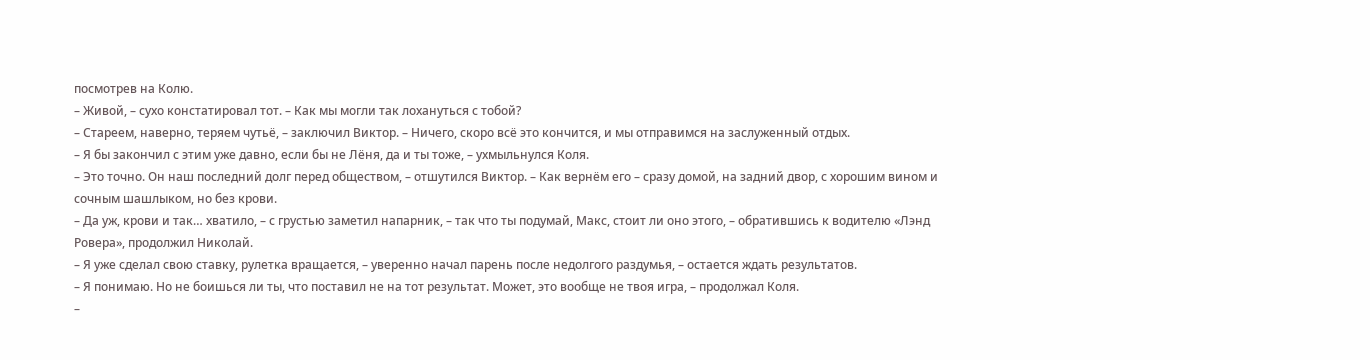посмотрев на Колю.
– Живой, – сухо констатировал тот. – Как мы могли так лохануться с тобой?
– Стареем, наверно, теряем чутьё, – заключил Виктор. – Ничего, скоро всё это кончится, и мы отправимся на заслуженный отдых.
– Я бы закончил с этим уже давно, если бы не Лёня, да и ты тоже, – ухмыльнулся Коля.
– Это точно. Он наш последний долг перед обществом, – отшутился Виктор. – Как вернём его – сразу домой, на задний двор, с хорошим вином и сочным шашлыком, но без крови.
– Да уж, крови и так… хватило, – с грустью заметил напарник, – так что ты подумай, Макс, стоит ли оно этого, – обратившись к водителю «Лэнд Ровера», продолжил Николай.
– Я уже сделал свою ставку, рулетка вращается, – уверенно начал парень после недолгого раздумья, – остается ждать результатов.
– Я понимаю. Но не боишься ли ты, что поставил не на тот результат. Может, это вообще не твоя игра, – продолжал Коля.
–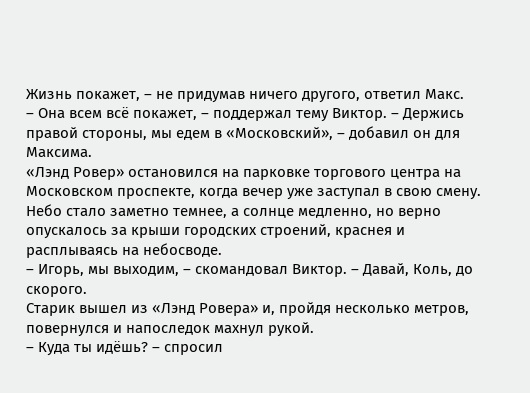Жизнь покажет, – не придумав ничего другого, ответил Макс.
– Она всем всё покажет, – поддержал тему Виктор. – Держись правой стороны, мы едем в «Московский», – добавил он для Максима.
«Лэнд Ровер» остановился на парковке торгового центра на Московском проспекте, когда вечер уже заступал в свою смену. Небо стало заметно темнее, а солнце медленно, но верно опускалось за крыши городских строений, краснея и расплываясь на небосводе.
– Игорь, мы выходим, – скомандовал Виктор. – Давай, Коль, до скорого.
Старик вышел из «Лэнд Ровера» и, пройдя несколько метров, повернулся и напоследок махнул рукой.
– Куда ты идёшь? – спросил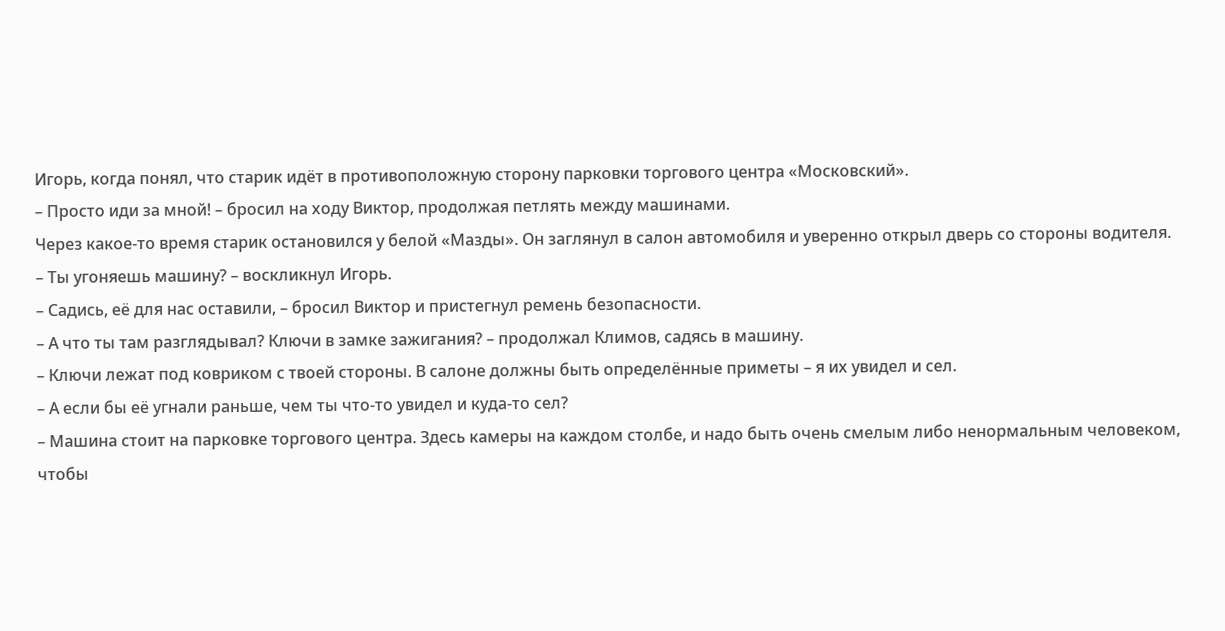Игорь, когда понял, что старик идёт в противоположную сторону парковки торгового центра «Московский».
– Просто иди за мной! – бросил на ходу Виктор, продолжая петлять между машинами.
Через какое-то время старик остановился у белой «Мазды». Он заглянул в салон автомобиля и уверенно открыл дверь со стороны водителя.
– Ты угоняешь машину? – воскликнул Игорь.
– Садись, её для нас оставили, – бросил Виктор и пристегнул ремень безопасности.
– А что ты там разглядывал? Ключи в замке зажигания? – продолжал Климов, садясь в машину.
– Ключи лежат под ковриком с твоей стороны. В салоне должны быть определённые приметы – я их увидел и сел.
– А если бы её угнали раньше, чем ты что-то увидел и куда-то сел?
– Машина стоит на парковке торгового центра. Здесь камеры на каждом столбе, и надо быть очень смелым либо ненормальным человеком, чтобы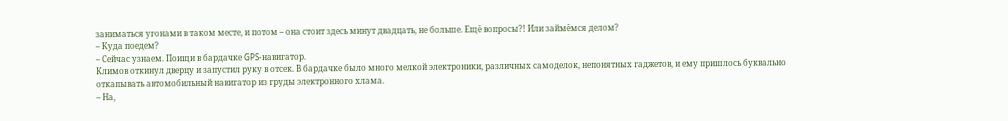заниматься угонами в таком месте, и потом – она стоит здесь минут двадцать, не больше. Ещё вопросы?! Или займёмся делом?
– Куда поедем?
– Сейчас узнаем. Поищи в бардачке GPS-навигатор.
Климов откинул дверцу и запустил руку в отсек. В бардачке было много мелкой электроники, различных самоделок, непонятных гаджетов, и ему пришлось буквально откапывать автомобильный навигатор из груды электронного хлама.
– На,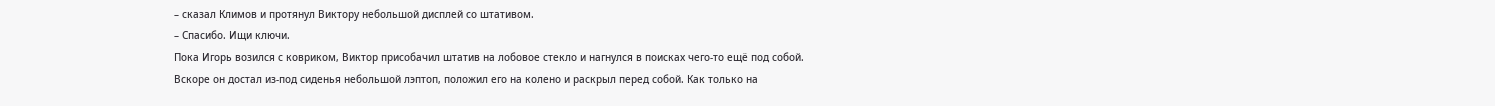– сказал Климов и протянул Виктору небольшой дисплей со штативом.
– Спасибо. Ищи ключи.
Пока Игорь возился с ковриком, Виктор присобачил штатив на лобовое стекло и нагнулся в поисках чего-то ещё под собой. Вскоре он достал из-под сиденья небольшой лэптоп, положил его на колено и раскрыл перед собой. Как только на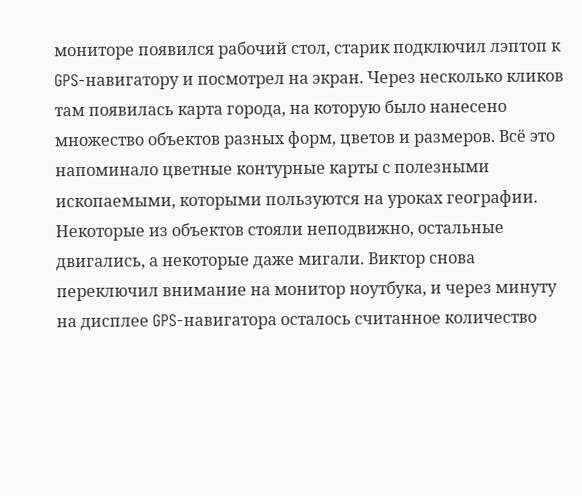мониторе появился рабочий стол, старик подключил лэптоп к GPS-навигатору и посмотрел на экран. Через несколько кликов там появилась карта города, на которую было нанесено множество объектов разных форм, цветов и размеров. Всё это напоминало цветные контурные карты с полезными ископаемыми, которыми пользуются на уроках географии. Некоторые из объектов стояли неподвижно, остальные двигались, а некоторые даже мигали. Виктор снова переключил внимание на монитор ноутбука, и через минуту на дисплее GPS-навигатора осталось считанное количество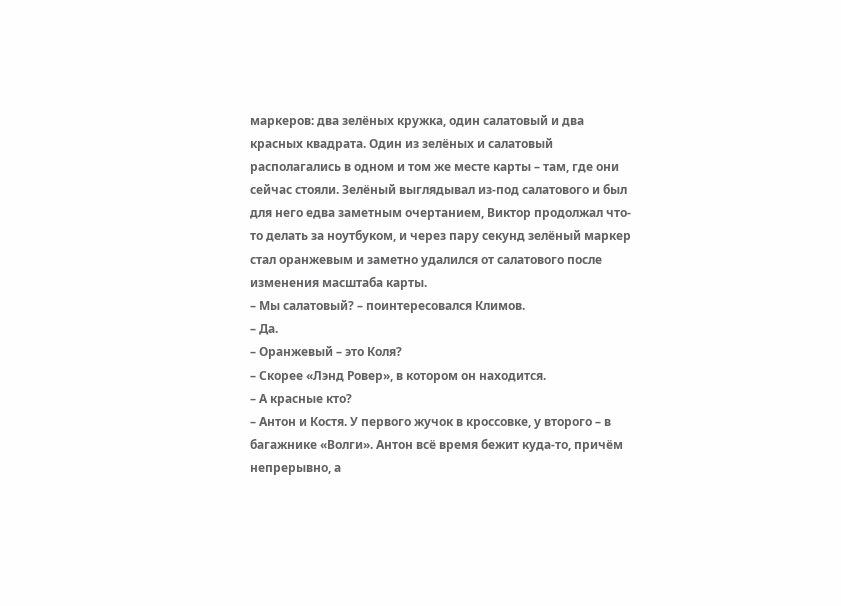маркеров: два зелёных кружка, один салатовый и два красных квадрата. Один из зелёных и салатовый располагались в одном и том же месте карты – там, где они сейчас стояли. Зелёный выглядывал из-под салатового и был для него едва заметным очертанием, Виктор продолжал что-то делать за ноутбуком, и через пару секунд зелёный маркер стал оранжевым и заметно удалился от салатового после изменения масштаба карты.
– Мы салатовый? – поинтересовался Климов.
– Да.
– Оранжевый – это Коля?
– Скорее «Лэнд Ровер», в котором он находится.
– А красные кто?
– Антон и Костя. У первого жучок в кроссовке, у второго – в багажнике «Волги». Антон всё время бежит куда-то, причём непрерывно, а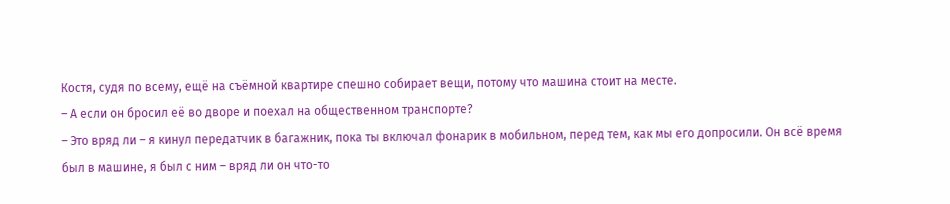Костя, судя по всему, ещё на съёмной квартире спешно собирает вещи, потому что машина стоит на месте.
– А если он бросил её во дворе и поехал на общественном транспорте?
– Это вряд ли – я кинул передатчик в багажник, пока ты включал фонарик в мобильном, перед тем, как мы его допросили. Он всё время был в машине, я был с ним – вряд ли он что-то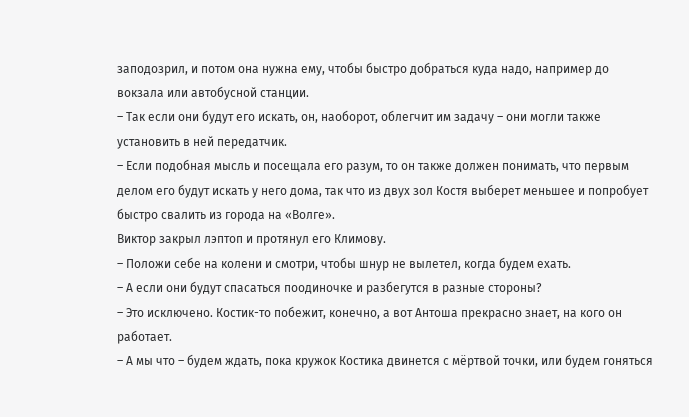заподозрил, и потом она нужна ему, чтобы быстро добраться куда надо, например до вокзала или автобусной станции.
– Так если они будут его искать, он, наоборот, облегчит им задачу – они могли также установить в ней передатчик.
– Если подобная мысль и посещала его разум, то он также должен понимать, что первым делом его будут искать у него дома, так что из двух зол Костя выберет меньшее и попробует быстро свалить из города на «Волге».
Виктор закрыл лэптоп и протянул его Климову.
– Положи себе на колени и смотри, чтобы шнур не вылетел, когда будем ехать.
– А если они будут спасаться поодиночке и разбегутся в разные стороны?
– Это исключено. Костик-то побежит, конечно, а вот Антоша прекрасно знает, на кого он работает.
– А мы что – будем ждать, пока кружок Костика двинется с мёртвой точки, или будем гоняться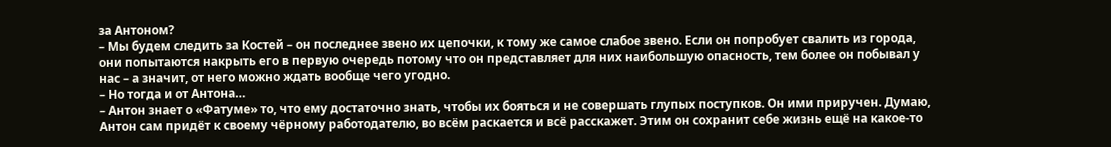за Антоном?
– Мы будем следить за Костей – он последнее звено их цепочки, к тому же самое слабое звено. Если он попробует свалить из города, они попытаются накрыть его в первую очередь потому что он представляет для них наибольшую опасность, тем более он побывал у нас – а значит, от него можно ждать вообще чего угодно.
– Но тогда и от Антона…
– Антон знает о «Фатуме» то, что ему достаточно знать, чтобы их бояться и не совершать глупых поступков. Он ими приручен. Думаю, Антон сам придёт к своему чёрному работодателю, во всём раскается и всё расскажет. Этим он сохранит себе жизнь ещё на какое-то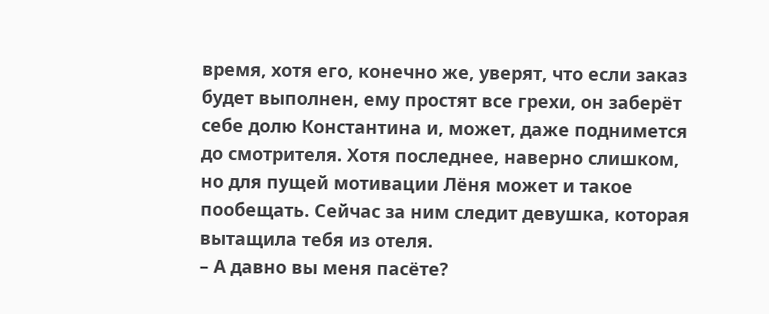время, хотя его, конечно же, уверят, что если заказ будет выполнен, ему простят все грехи, он заберёт себе долю Константина и, может, даже поднимется до смотрителя. Хотя последнее, наверно слишком, но для пущей мотивации Лёня может и такое пообещать. Сейчас за ним следит девушка, которая вытащила тебя из отеля.
– А давно вы меня пасёте?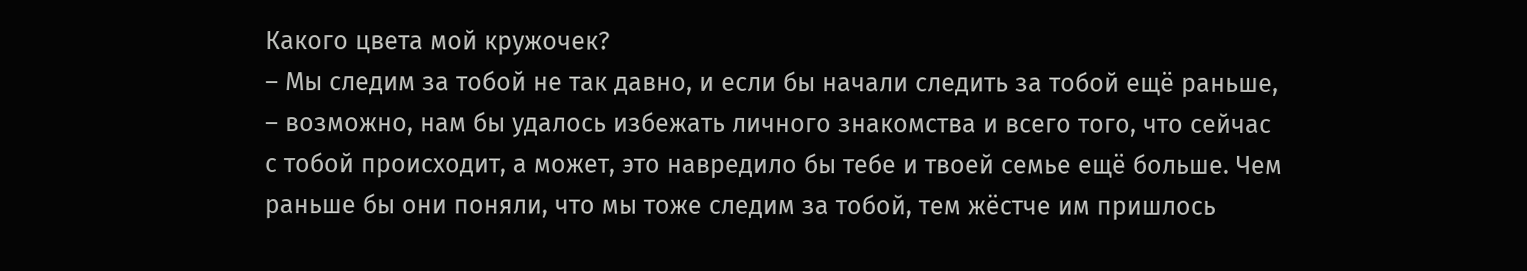Какого цвета мой кружочек?
– Мы следим за тобой не так давно, и если бы начали следить за тобой ещё раньше, – возможно, нам бы удалось избежать личного знакомства и всего того, что сейчас с тобой происходит, а может, это навредило бы тебе и твоей семье ещё больше. Чем раньше бы они поняли, что мы тоже следим за тобой, тем жёстче им пришлось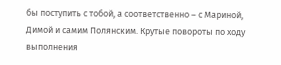бы поступить с тобой, а соответственно – с Мариной, Димой и самим Полянским. Крутые повороты по ходу выполнения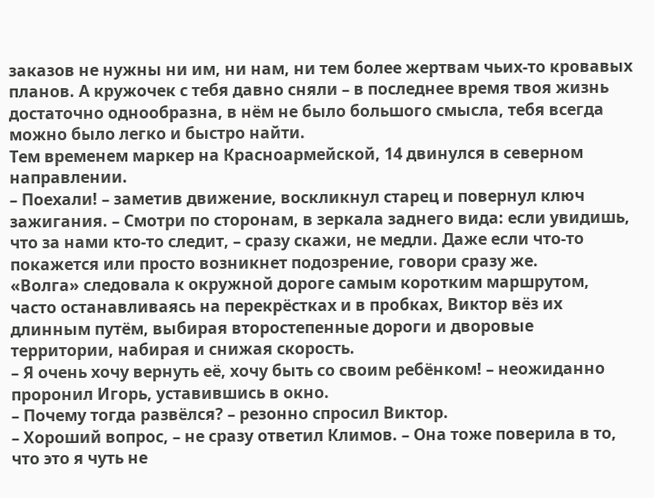заказов не нужны ни им, ни нам, ни тем более жертвам чьих-то кровавых планов. А кружочек с тебя давно сняли – в последнее время твоя жизнь достаточно однообразна, в нём не было большого смысла, тебя всегда можно было легко и быстро найти.
Тем временем маркер на Красноармейской, 14 двинулся в северном направлении.
– Поехали! – заметив движение, воскликнул старец и повернул ключ зажигания. – Смотри по сторонам, в зеркала заднего вида: если увидишь, что за нами кто-то следит, – сразу скажи, не медли. Даже если что-то покажется или просто возникнет подозрение, говори сразу же.
«Волга» следовала к окружной дороге самым коротким маршрутом, часто останавливаясь на перекрёстках и в пробках, Виктор вёз их длинным путём, выбирая второстепенные дороги и дворовые территории, набирая и снижая скорость.
– Я очень хочу вернуть её, хочу быть со своим ребёнком! – неожиданно проронил Игорь, уставившись в окно.
– Почему тогда развёлся? – резонно спросил Виктор.
– Хороший вопрос, – не сразу ответил Климов. – Она тоже поверила в то, что это я чуть не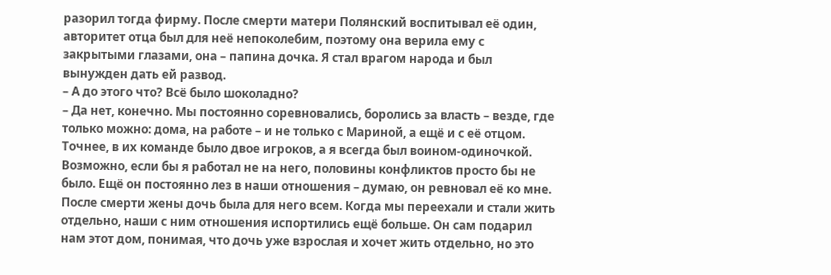разорил тогда фирму. После смерти матери Полянский воспитывал её один, авторитет отца был для неё непоколебим, поэтому она верила ему с закрытыми глазами, она – папина дочка. Я стал врагом народа и был вынужден дать ей развод.
– А до этого что? Всё было шоколадно?
– Да нет, конечно. Мы постоянно соревновались, боролись за власть – везде, где только можно: дома, на работе – и не только с Мариной, а ещё и с её отцом. Точнее, в их команде было двое игроков, а я всегда был воином-одиночкой. Возможно, если бы я работал не на него, половины конфликтов просто бы не было. Ещё он постоянно лез в наши отношения – думаю, он ревновал её ко мне. После смерти жены дочь была для него всем. Когда мы переехали и стали жить отдельно, наши с ним отношения испортились ещё больше. Он сам подарил нам этот дом, понимая, что дочь уже взрослая и хочет жить отдельно, но это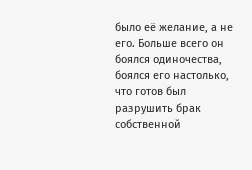было её желание, а не его. Больше всего он боялся одиночества, боялся его настолько, что готов был разрушить брак собственной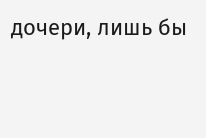дочери, лишь бы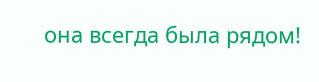она всегда была рядом!